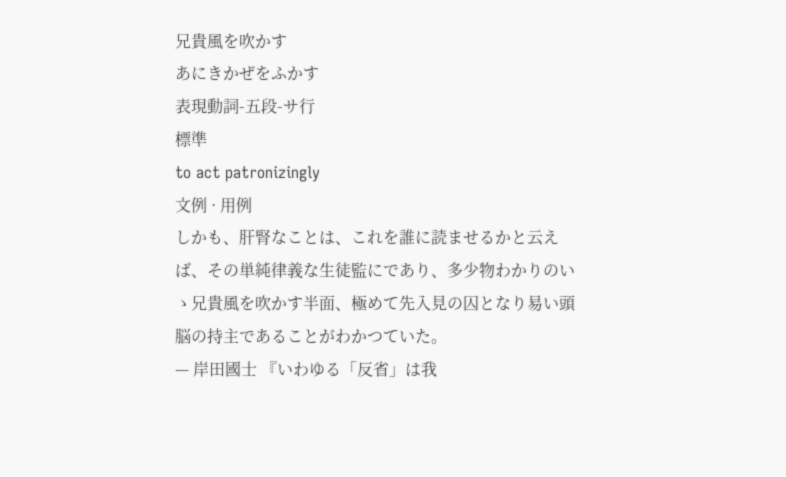兄貴風を吹かす
あにきかぜをふかす
表現動詞-五段-サ行
標準
to act patronizingly
文例 · 用例
しかも、肝腎なことは、これを誰に読ませるかと云えば、その単純律義な生徒監にであり、多少物わかりのいゝ兄貴風を吹かす半面、極めて先入見の囚となり易い頭脳の持主であることがわかつていた。
— 岸田國士 『いわゆる「反省」は我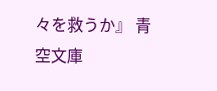々を救うか』 青空文庫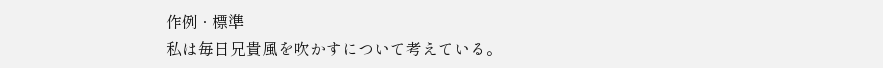作例 · 標準
私は毎日兄貴風を吹かすについて考えている。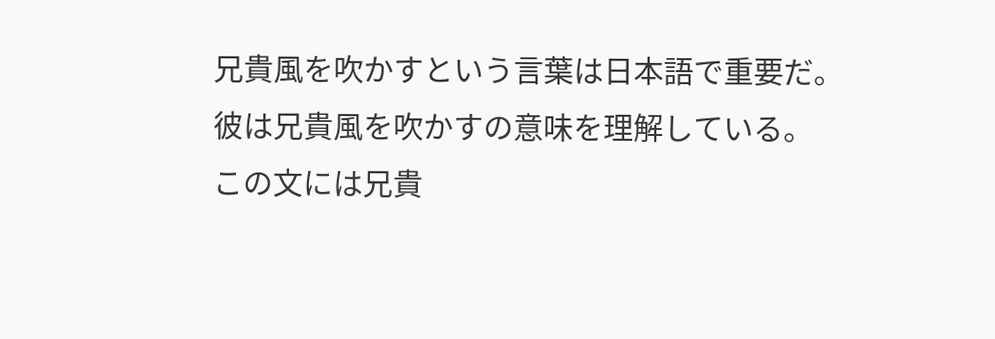兄貴風を吹かすという言葉は日本語で重要だ。
彼は兄貴風を吹かすの意味を理解している。
この文には兄貴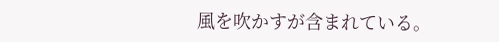風を吹かすが含まれている。